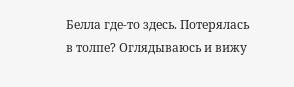Белла где-то здесь. Потерялась в толпе? Оглядываюсь и вижу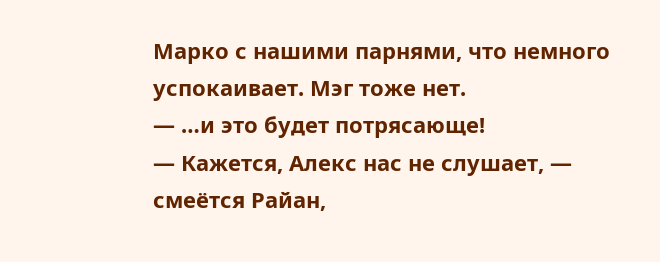Марко с нашими парнями, что немного успокаивает. Мэг тоже нет.
— …и это будет потрясающе!
— Кажется, Алекс нас не слушает, — смеётся Райан,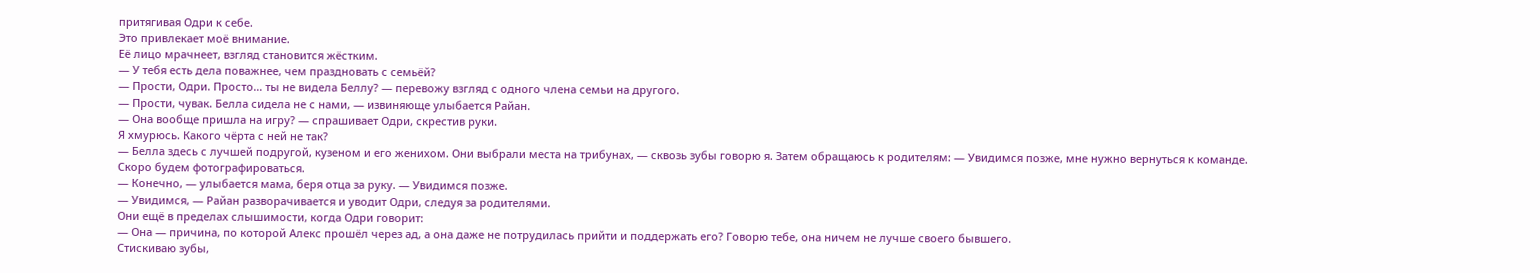притягивая Одри к себе.
Это привлекает моё внимание.
Её лицо мрачнеет, взгляд становится жёстким.
— У тебя есть дела поважнее, чем праздновать с семьёй?
— Прости, Одри. Просто… ты не видела Беллу? — перевожу взгляд с одного члена семьи на другого.
— Прости, чувак. Белла сидела не с нами, — извиняюще улыбается Райан.
— Она вообще пришла на игру? — спрашивает Одри, скрестив руки.
Я хмурюсь. Какого чёрта с ней не так?
— Белла здесь с лучшей подругой, кузеном и его женихом. Они выбрали места на трибунах, — сквозь зубы говорю я. Затем обращаюсь к родителям: — Увидимся позже, мне нужно вернуться к команде. Скоро будем фотографироваться.
— Конечно, — улыбается мама, беря отца за руку. — Увидимся позже.
— Увидимся, — Райан разворачивается и уводит Одри, следуя за родителями.
Они ещё в пределах слышимости, когда Одри говорит:
— Она — причина, по которой Алекс прошёл через ад, а она даже не потрудилась прийти и поддержать его? Говорю тебе, она ничем не лучше своего бывшего.
Стискиваю зубы,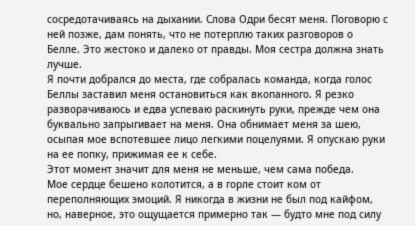сосредотачиваясь на дыхании. Слова Одри бесят меня. Поговорю с ней позже, дам понять, что не потерплю таких разговоров о Белле. Это жестоко и далеко от правды. Моя сестра должна знать лучше.
Я почти добрался до места, где собралась команда, когда голос Беллы заставил меня остановиться как вкопанного. Я резко разворачиваюсь и едва успеваю раскинуть руки, прежде чем она буквально запрыгивает на меня. Она обнимает меня за шею, осыпая мое вспотевшее лицо легкими поцелуями. Я опускаю руки на ее попку, прижимая ее к себе.
Этот момент значит для меня не меньше, чем сама победа.
Мое сердце бешено колотится, а в горле стоит ком от переполняющих эмоций. Я никогда в жизни не был под кайфом, но, наверное, это ощущается примерно так — будто мне под силу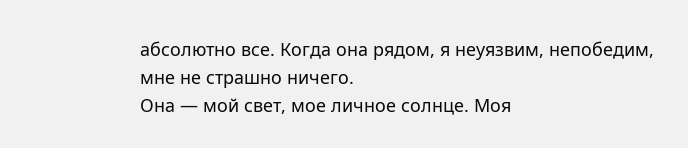абсолютно все. Когда она рядом, я неуязвим, непобедим, мне не страшно ничего.
Она — мой свет, мое личное солнце. Моя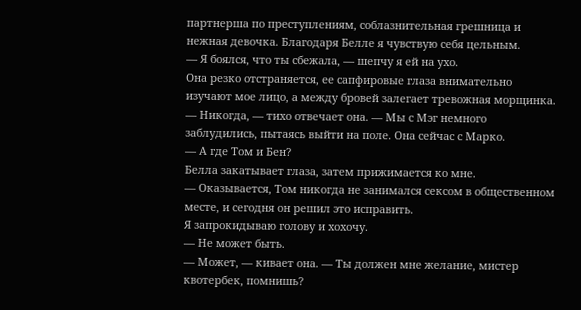партнерша по преступлениям, соблазнительная грешница и нежная девочка. Благодаря Белле я чувствую себя цельным.
— Я боялся, что ты сбежала, — шепчу я ей на ухо.
Она резко отстраняется, ее сапфировые глаза внимательно изучают мое лицо, а между бровей залегает тревожная морщинка.
— Никогда, — тихо отвечает она. — Мы с Мэг немного заблудились, пытаясь выйти на поле. Она сейчас с Марко.
— А где Том и Бен?
Белла закатывает глаза, затем прижимается ко мне.
— Оказывается, Том никогда не занимался сексом в общественном месте, и сегодня он решил это исправить.
Я запрокидываю голову и хохочу.
— Не может быть.
— Может, — кивает она. — Ты должен мне желание, мистер квотербек, помнишь?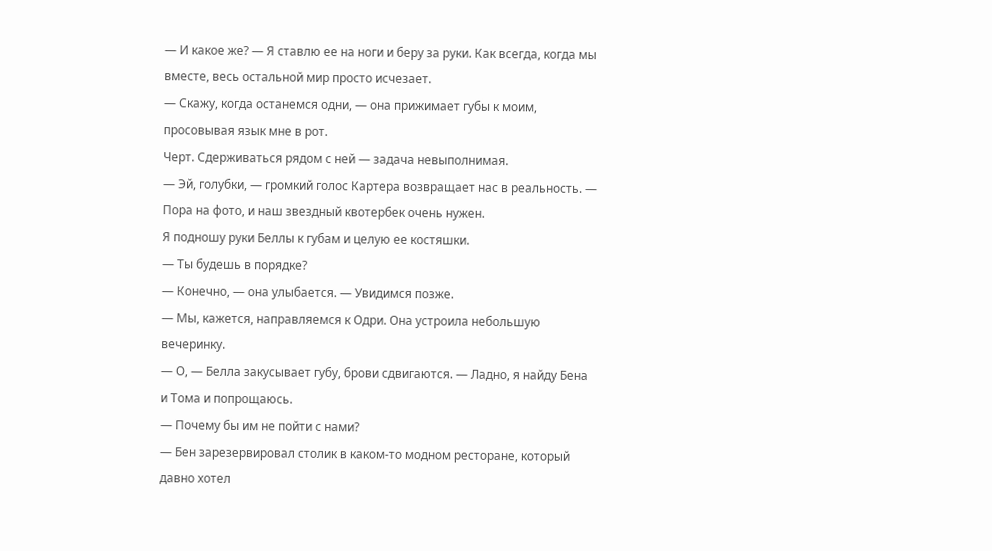— И какое же? — Я ставлю ее на ноги и беру за руки. Как всегда, когда мы вместе, весь остальной мир просто исчезает.
— Скажу, когда останемся одни, — она прижимает губы к моим, просовывая язык мне в рот.
Черт. Сдерживаться рядом с ней — задача невыполнимая.
— Эй, голубки, — громкий голос Картера возвращает нас в реальность. — Пора на фото, и наш звездный квотербек очень нужен.
Я подношу руки Беллы к губам и целую ее костяшки.
— Ты будешь в порядке?
— Конечно, — она улыбается. — Увидимся позже.
— Мы, кажется, направляемся к Одри. Она устроила небольшую вечеринку.
— О, — Белла закусывает губу, брови сдвигаются. — Ладно, я найду Бена и Тома и попрощаюсь.
— Почему бы им не пойти с нами?
— Бен зарезервировал столик в каком-то модном ресторане, который давно хотел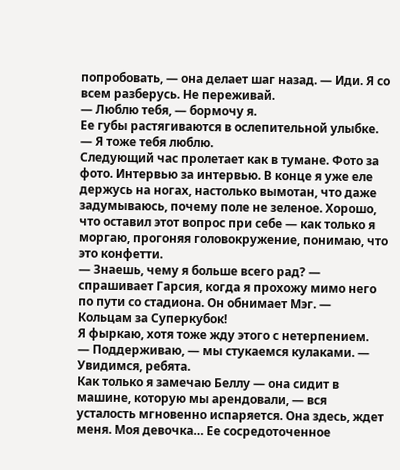попробовать, — она делает шаг назад. — Иди. Я со всем разберусь. Не переживай.
— Люблю тебя, — бормочу я.
Ее губы растягиваются в ослепительной улыбке.
— Я тоже тебя люблю.
Следующий час пролетает как в тумане. Фото за фото. Интервью за интервью. В конце я уже еле держусь на ногах, настолько вымотан, что даже задумываюсь, почему поле не зеленое. Хорошо, что оставил этот вопрос при себе — как только я моргаю, прогоняя головокружение, понимаю, что это конфетти.
— Знаешь, чему я больше всего рад? — спрашивает Гарсия, когда я прохожу мимо него по пути со стадиона. Он обнимает Мэг. — Кольцам за Суперкубок!
Я фыркаю, хотя тоже жду этого с нетерпением.
— Поддерживаю, — мы стукаемся кулаками. — Увидимся, ребята.
Как только я замечаю Беллу — она сидит в машине, которую мы арендовали, — вся усталость мгновенно испаряется. Она здесь, ждет меня. Моя девочка… Ее сосредоточенное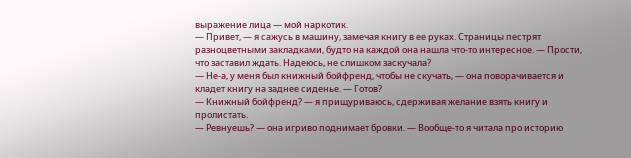выражение лица — мой наркотик.
— Привет, — я сажусь в машину, замечая книгу в ее руках. Страницы пестрят разноцветными закладками, будто на каждой она нашла что-то интересное. — Прости, что заставил ждать. Надеюсь, не слишком заскучала?
— Не-а, у меня был книжный бойфренд, чтобы не скучать, — она поворачивается и кладет книгу на заднее сиденье. — Готов?
— Книжный бойфренд? — я прищуриваюсь, сдерживая желание взять книгу и пролистать.
— Ревнуешь? — она игриво поднимает бровки. — Вообще-то я читала про историю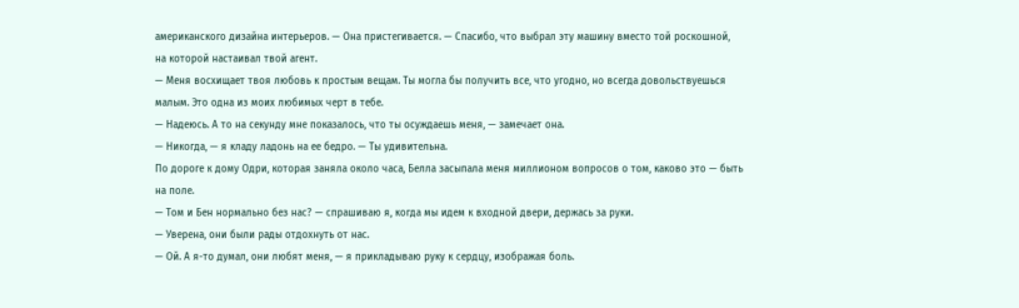американского дизайна интерьеров. — Она пристегивается. — Спасибо, что выбрал эту машину вместо той роскошной, на которой настаивал твой агент.
— Меня восхищает твоя любовь к простым вещам. Ты могла бы получить все, что угодно, но всегда довольствуешься малым. Это одна из моих любимых черт в тебе.
— Надеюсь. А то на секунду мне показалось, что ты осуждаешь меня, — замечает она.
— Никогда, — я кладу ладонь на ее бедро. — Ты удивительна.
По дороге к дому Одри, которая заняла около часа, Белла засыпала меня миллионом вопросов о том, каково это — быть на поле.
— Том и Бен нормально без нас? — спрашиваю я, когда мы идем к входной двери, держась за руки.
— Уверена, они были рады отдохнуть от нас.
— Ой. А я-то думал, они любят меня, — я прикладываю руку к сердцу, изображая боль.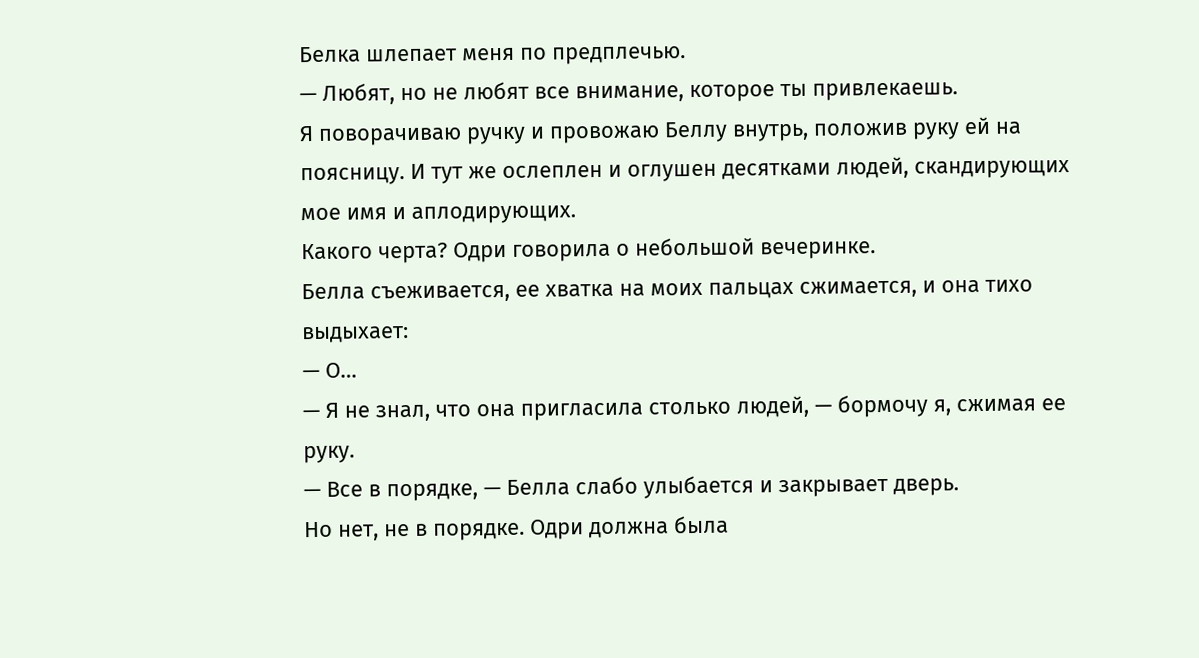Белка шлепает меня по предплечью.
— Любят, но не любят все внимание, которое ты привлекаешь.
Я поворачиваю ручку и провожаю Беллу внутрь, положив руку ей на поясницу. И тут же ослеплен и оглушен десятками людей, скандирующих мое имя и аплодирующих.
Какого черта? Одри говорила о небольшой вечеринке.
Белла съеживается, ее хватка на моих пальцах сжимается, и она тихо выдыхает:
— О…
— Я не знал, что она пригласила столько людей, — бормочу я, сжимая ее руку.
— Все в порядке, — Белла слабо улыбается и закрывает дверь.
Но нет, не в порядке. Одри должна была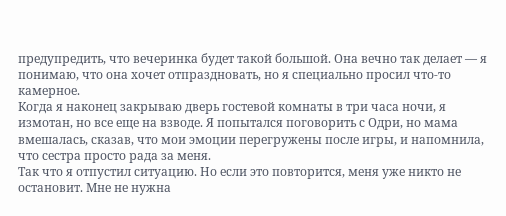предупредить, что вечеринка будет такой большой. Она вечно так делает — я понимаю, что она хочет отпраздновать, но я специально просил что-то камерное.
Когда я наконец закрываю дверь гостевой комнаты в три часа ночи, я измотан, но все еще на взводе. Я попытался поговорить с Одри, но мама вмешалась, сказав, что мои эмоции перегружены после игры, и напомнила, что сестра просто рада за меня.
Так что я отпустил ситуацию. Но если это повторится, меня уже никто не остановит. Мне не нужна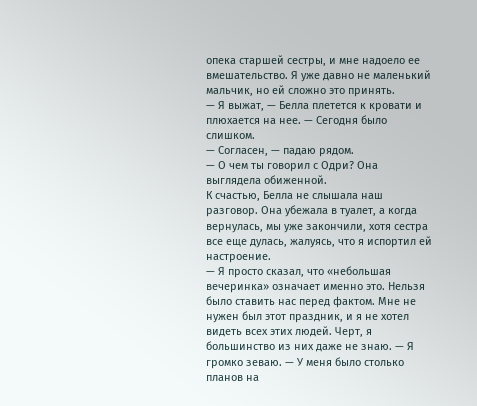опека старшей сестры, и мне надоело ее вмешательство. Я уже давно не маленький мальчик, но ей сложно это принять.
— Я выжат, — Белла плетется к кровати и плюхается на нее. — Сегодня было слишком.
— Согласен, — падаю рядом.
— О чем ты говорил с Одри? Она выглядела обиженной.
К счастью, Белла не слышала наш разговор. Она убежала в туалет, а когда вернулась, мы уже закончили, хотя сестра все еще дулась, жалуясь, что я испортил ей настроение.
— Я просто сказал, что «небольшая вечеринка» означает именно это. Нельзя было ставить нас перед фактом. Мне не нужен был этот праздник, и я не хотел видеть всех этих людей. Черт, я большинство из них даже не знаю. — Я громко зеваю. — У меня было столько планов на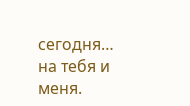сегодня… на тебя и меня.